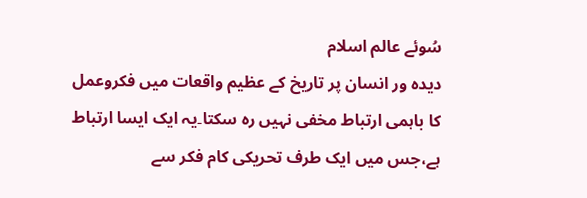سُوئے عالم اسلام
دیدہ ور انسان پر تاریخ کے عظیم واقعات میں فکروعمل کا باہمی ارتباط مخفی نہیں رہ سکتا۔یہ ایک ایسا ارتباط ہے،جس میں ایک طرف تحریکی کام فکر سے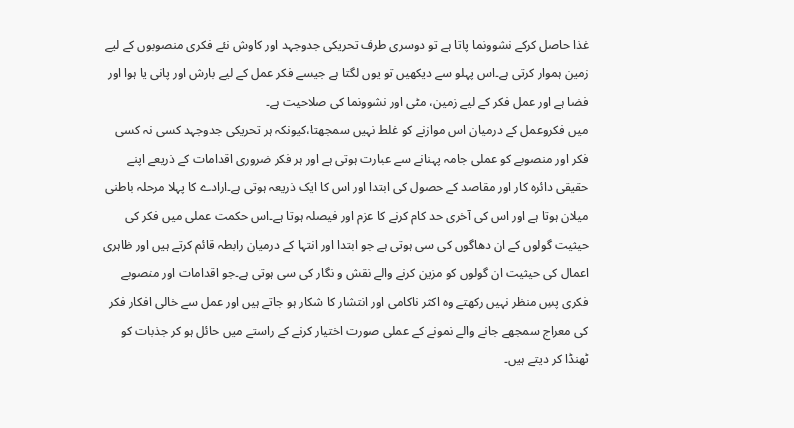غذا حاصل کرکے نشوونما پاتا ہے تو دوسری طرف تحریکی جدوجہد اور کاوش نئے فکری منصوبوں کے لیے زمین ہموار کرتی ہے۔اس پہلو سے دیکھیں تو یوں لگتا ہے جیسے فکر عمل کے لیے بارش اور پانی یا ہوا اور فضا ہے اور عمل فکر کے لیے زمین، مٹی اور نشوونما کی صلاحیت ہے۔
میں فکروعمل کے درمیان اس موازنے کو غلط نہیں سمجھتا،کیونکہ ہر تحریکی جدوجہد کسی نہ کسی فکر اور منصوبے کو عملی جامہ پہنانے سے عبارت ہوتی ہے اور ہر فکر ضروری اقدامات کے ذریعے اپنے حقیقی دائرہ کار اور مقاصد کے حصول کی ابتدا اور اس کا ایک ذریعہ ہوتی ہے۔ارادے کا پہلا مرحلہ باطنی میلان ہوتا ہے اور اس کی آخری حد کام کرنے کا عزم اور فیصلہ ہوتا ہے۔اس حکمت عملی میں فکر کی حیثیت گولوں کے ان دھاگوں کی سی ہوتی ہے جو ابتدا اور انتہا کے درمیان رابطہ قائم کرتے ہیں اور ظاہری اعمال کی حیثیت ان گولوں کو مزین کرنے والے نقش و نگار کی سی ہوتی ہے۔جو اقدامات اور منصوبے فکری پسِ منظر نہیں رکھتے وہ اکثر ناکامی اور انتشار کا شکار ہو جاتے ہیں اور عمل سے خالی افکار فکر کی معراج سمجھے جانے والے نمونے کے عملی صورت اختیار کرنے کے راستے میں حائل ہو کر جذبات کو ٹھنڈا کر دیتے ہیں۔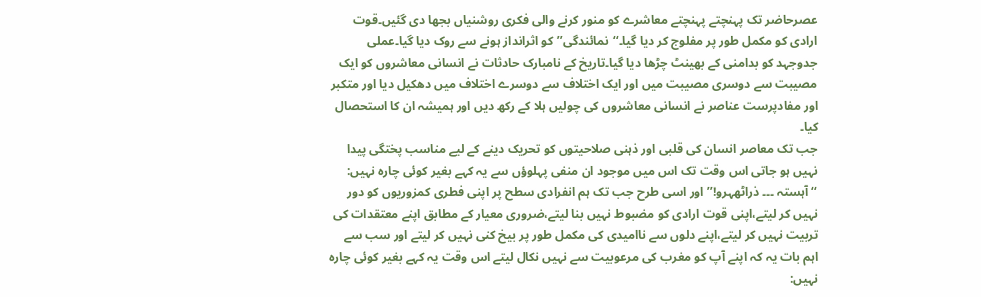عصرحاضر تک پہنچتے پہنچتے معاشرے کو منور کرنے والی فکری روشنیاں بجھا دی گئیں۔قوت ارادی کو مکمل طور پر مفلوج کر دیا گیا۔‘‘نمائندگی’’کو اثرانداز ہونے سے روک دیا گیا۔عملی جدوجہد کو بدامنی کے بھینٹ چڑھا دیا گیا۔تاریخ کے نامبارک حادثات نے انسانی معاشروں کو ایک مصیبت سے دوسری مصیبت میں اور ایک اختلاف سے دوسرے اختلاف میں دھکیل دیا اور متکبر اور مفادپرست عناصر نے انسانی معاشروں کی چولیں ہلا کے رکھ دیں اور ہمیشہ ان کا استحصال کیا۔
جب تک معاصر انسان کی قلبی اور ذہنی صلاحیتوں کو تحریک دینے کے لیے مناسب پختگی پیدا نہیں ہو جاتی اس وقت تک اس میں موجود ان منفی پہلوؤں سے یہ کہے بغیر کوئی چارہ نہیں: ‘‘آہستہ ۔۔۔ ذراٹھہرو!’’اور اسی طرح جب تک ہم انفرادی سطح پر اپنی فطری کمزوریوں کو دور نہیں کر لیتے،اپنی قوت ارادی کو مضبوط نہیں بنا لیتے،ضروری معیار کے مطابق اپنے معتقدات کی تربیت نہیں کر لیتے،اپنے دلوں سے ناامیدی کی مکمل طور پر بیخ کنی نہیں کر لیتے اور سب سے اہم بات یہ کہ اپنے آپ کو مغرب کی مرعوبیت سے نہیں نکال لیتے اس وقت یہ کہے بغیر کوئی چارہ نہیں: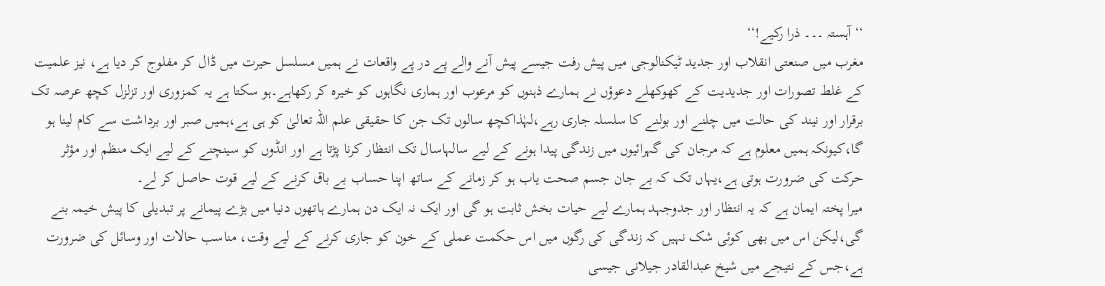‘‘آہستہ ۔۔۔ ذرا رکیے!‘‘
مغرب میں صنعتی انقلاب اور جدید ٹیکنالوجی میں پیش رفت جیسے پیش آنے والے پے در پے واقعات نے ہمیں مسلسل حیرت میں ڈال کر مفلوج کر دیا ہے، نیز علمیت کے غلط تصورات اور جدیدیت کے کھوکھلے دعوؤں نے ہمارے ذہنوں کو مرعوب اور ہماری نگاہوں کو خیرہ کر رکھاہے۔ہو سکتا ہے یہ کمزوری اور تزلزل کچھ عرصہ تک برقرار اور نیند کی حالت میں چلنے اور بولنے کا سلسلہ جاری رہے،لہٰذاکچھ سالوں تک جن کا حقیقی علم اللہ تعالیٰ کو ہی ہے،ہمیں صبر اور برداشت سے کام لینا ہو گا،کیونکہ ہمیں معلوم ہے کہ مرجان کی گہرائیوں میں زندگی پیدا ہونے کے لیے سالہاسال تک انتظار کرنا پڑتا ہے اور انڈوں کو سینچنے کے لیے ایک منظم اور مؤثر حرکت کی ضرورت ہوتی ہے،یہاں تک کہ بے جان جسم صحت یاب ہو کر زمانے کے ساتھ اپنا حساب بے باق کرنے کے لیے قوت حاصل کر لے۔
میرا پختہ ایمان ہے کہ یہ انتظار اور جدوجہد ہمارے لیے حیات بخش ثابت ہو گی اور ایک نہ ایک دن ہمارے ہاتھوں دنیا میں بڑے پیمانے پر تبدیلی کا پیش خیمہ بنے گی،لیکن اس میں بھی کوئی شک نہیں کہ زندگی کی رگوں میں اس حکمت عملی کے خون کو جاری کرنے کے لیے وقت، مناسب حالات اور وسائل کی ضرورت ہے،جس کے نتیجے میں شیخ عبدالقادر جیلانی جیسی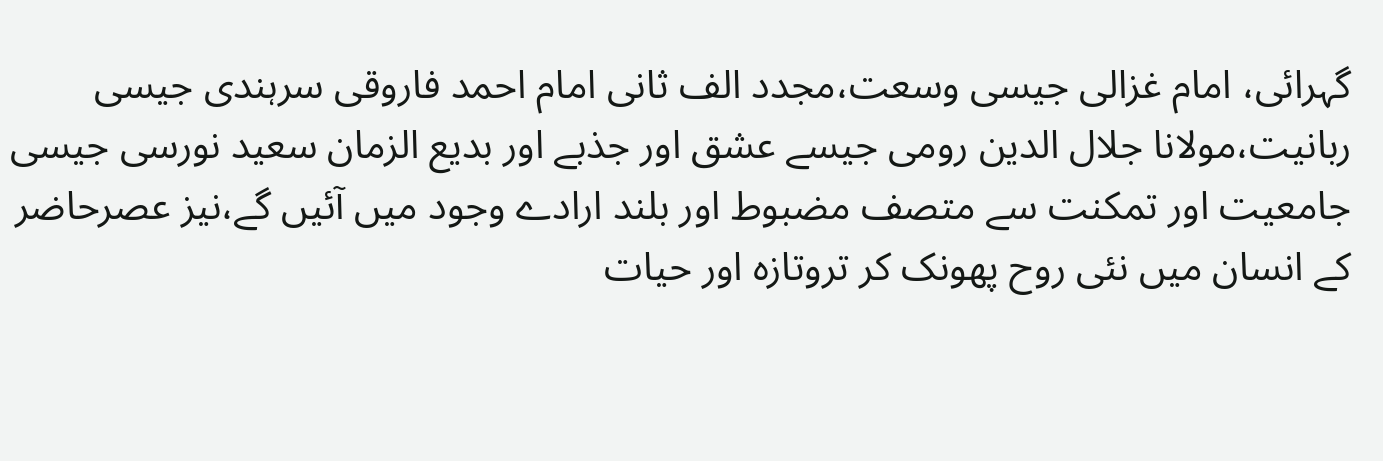گہرائی، امام غزالی جیسی وسعت،مجدد الف ثانی امام احمد فاروقی سرہندی جیسی ربانیت،مولانا جلال الدین رومی جیسے عشق اور جذبے اور بدیع الزمان سعید نورسی جیسی جامعیت اور تمکنت سے متصف مضبوط اور بلند ارادے وجود میں آئیں گے،نیز عصرحاضر کے انسان میں نئی روح پھونک کر تروتازہ اور حیات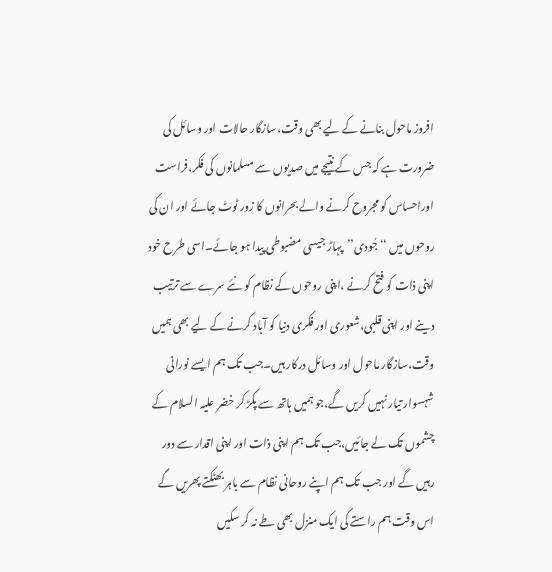افروز ماحول بنانے کے لیے بھی وقت،سازگار حالات اور وسائل کی ضرورت ہے کہ جس کے نتیجے میں صدیوں سے مسلمانوں کی فکر،فراست اوراحساس کو مجروح کرنے والے بحرانوں کا زور ٹوٹ جائے اور ان کی روحوں میں ‘‘جُودی’’پہاڑ جیسی مضبوطی پیدا ہو جائے۔اسی طرح خود اپنی ذات کو فتح کرنے ،اپنی روحوں کے نظام کو نئے سرے سے ترتیب دینے اور اپنی قلبی،شعوری اور فکری دنیا کو آباد کرنے کے لیے بھی ہمیں وقت،سازگار ماحول اور وسائل درکار ہیں۔جب تک ہم ایسے نورانی شہسوار تیار نہیں کریں گے،جو ہمیں ہاتھ سے پکڑ کر خضر علیہ السلام کے چشموں تک لے جائیں،جب تک ہم اپنی ذات اور اپنی اقدار سے دور رہیں گے اور جب تک ہم اپنے روحانی نظام سے باہر بھٹکتے پھریں گے اس وقت ہم راستے کی ایک منزل بھی طے نہ کر سکیں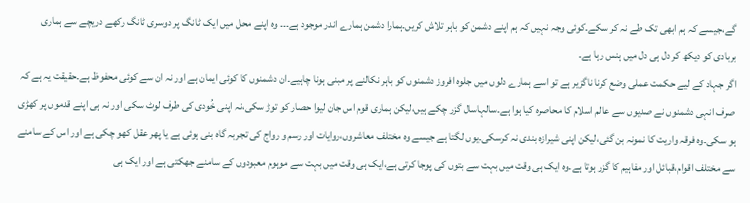گے،جیسے کہ ہم ابھی تک طے نہ کر سکے۔کوئی وجہ نہیں کہ ہم اپنے دشمن کو باہر تلاش کریں۔ہمارا دشمن ہمارے اندر موجود ہے۔۔۔ وہ اپنے محل میں ایک ٹانگ پر دوسری ٹانگ رکھے دریچے سے ہماری بربادی کو دیکھ کر دل ہی دل میں ہنس رہا ہے۔
اگر جہاد کے لیے حکمت عملی وضع کرنا ناگزیر ہے تو اسے ہمارے دلوں میں جلوہ افروز دشمنوں کو باہر نکالنے پر مبنی ہونا چاہیے۔ان دشمنوں کا کوئی ایمان ہے اور نہ ان سے کوئی محفوظ ہے۔حقیقت یہ ہے کہ صرف انہی دشمنوں نے صدیوں سے عالم اسلام کا محاصرہ کیا ہوا ہے۔سالہاسال گزر چکے ہیں،لیکن ہماری قوم اس جان لیوا حصار کو توڑ سکی،نہ اپنی خُودی کی طرف لوٹ سکی اور نہ ہی اپنے قدموں پر کھڑی ہو سکی۔وہ فرقہ واریت کا نمونہ بن گئی،لیکن اپنی شیرازہ بندی نہ کرسکی۔یوں لگتا ہے جیسے وہ مختلف معاشروں،روایات اور رسم و رواج کی تجربہ گاہ بنی ہوئی ہے یا پھر عقل کھو چکی ہے اور اس کے سامنے سے مختلف اقوام،قبائل اور مفاہیم کا گزر ہوتا ہے۔وہ ایک ہی وقت میں بہت سے بتوں کی پوجا کرتی ہے،ایک ہی وقت میں بہت سے موہوم معبودوں کے سامنے جھکتی ہے اور ایک ہی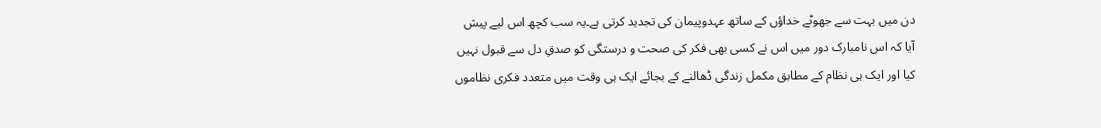دن میں بہت سے جھوٹے خداؤں کے ساتھ عہدوپیمان کی تجدید کرتی ہے۔یہ سب کچھ اس لیے پیش آیا کہ اس نامبارک دور میں اس نے کسی بھی فکر کی صحت و درستگی کو صدقِ دل سے قبول نہیں کیا اور ایک ہی نظام کے مطابق مکمل زندگی ڈھالنے کے بجائے ایک ہی وقت میں متعدد فکری نظاموں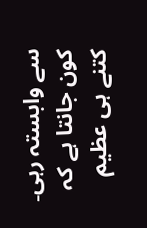سے وابستہ رہی۔
کون جانتا ہے کہ کتنے ہی عظیم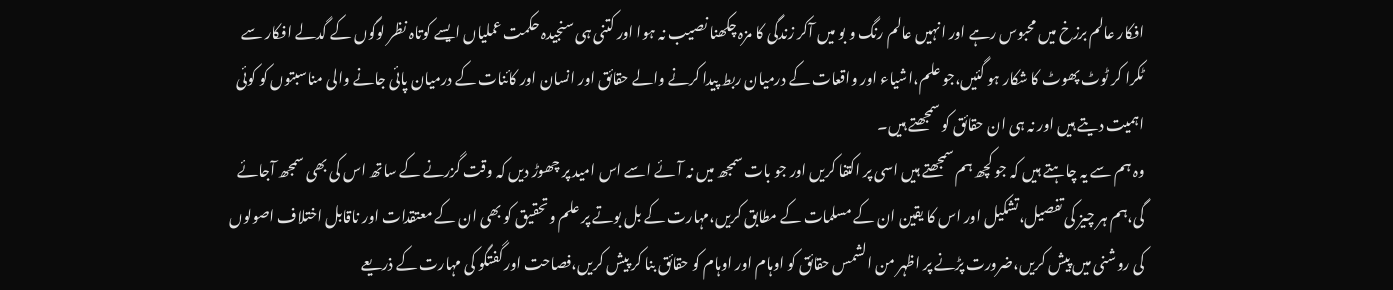افکار عالم برزخ میں محبوس رہے اور انہیں عالم رنگ و بو میں آکر زندگی کا مزہ چکھنا نصیب نہ ہوا اور کتنی ہی سنجیدہ حکمت عملیاں ایسے کوتاہ نظر لوگوں کے گدلے افکار سے ٹکرا کر ٹوٹ پھوٹ کا شکار ہو گئیں،جو علم،اشیاء اور واقعات کے درمیان ربط پیدا کرنے والے حقائق اور انسان اور کائنات کے درمیان پائی جانے والی مناسبتوں کو کوئی اہمیت دیتے ہیں اور نہ ہی ان حقائق کو سمجھتے ہیں۔
وہ ہم سے یہ چاہتے ہیں کہ جو کچھ ہم سمجھتے ہیں اسی پر اکتفا کریں اور جو بات سمجھ میں نہ آئے اسے اس امید پر چھوڑ دیں کہ وقت گزرنے کے ساتھ اس کی بھی سمجھ آجائے گی،ہم ہر چیز کی تفصیل،تشکیل اور اس کا یقین ان کے مسلمات کے مطابق کریں،مہارت کے بل بوتے پر علم وتحقیق کو بھی ان کے معتقدات اور ناقابل اختلاف اصولوں کی روشنی میں پیش کریں،ضرورت پڑنے پر اظہر من الشمس حقائق کو اوہام اور اوہام کو حقائق بنا کر پیش کریں،فصاحت اور گفتگو کی مہارت کے ذریعے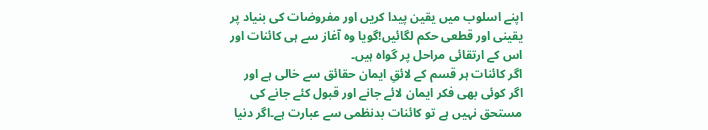اپنے اسلوب میں یقین پیدا کریں اور مفروضات کی بنیاد پر یقینی اور قطعی حکم لگائیں!گویا وہ آغاز سے ہی کائنات اور اس کے ارتقائی مراحل پر گواہ ہیں۔
اگر کائنات ہر قسم کے لائقِ ایمان حقائق سے خالی ہے اور اگر کوئی بھی فکر ایمان لائے جانے اور قبول کئے جانے کی مستحق نہیں ہے تو کائنات بدنظمی سے عبارت ہے۔اگر دنیا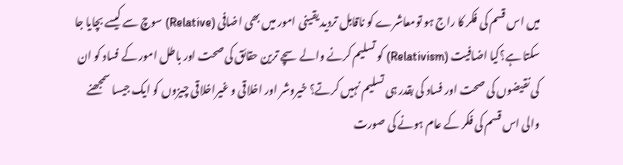میں اس قسم کی فکر کا راج ہو تومعاشرے کو ناقابل تردید یقینی امور میں بھی اضافی (Relative) سوچ سے کیسے بچایا جا سکتا ہے؟کیا اضافیت (Relativism) کو تسلیم کرنے والے سچے ترین حقائق کی صحت اور باطل امور کے فساد کو ان کی نقیضوں کی صحت اور فساد کی بقدر ہی تسلیم نہیں کرتے؟ خیروشر اور اخلاقی و غیراخلاقی چیزوں کو ایک جیسا سمجھنے والی اس قسم کی فکر کے عام ہونے کی صورت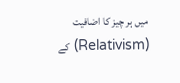میں ہر چیز کا اضافیت (Relativism) کے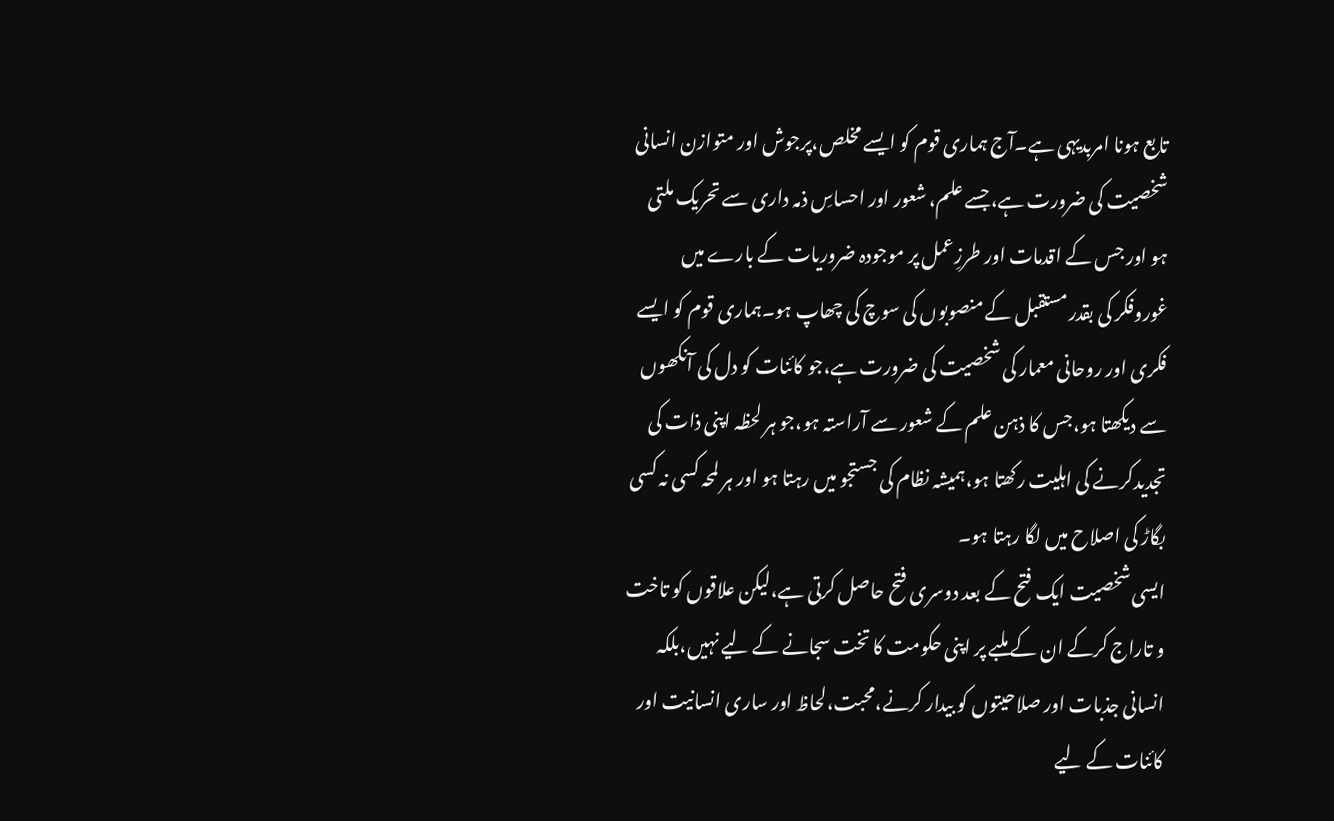تابع ہونا امربدیہی ہے۔آج ہماری قوم کو ایسے مخلص،پرجوش اور متوازن انسانی شخصیت کی ضرورت ہے،جسے علم، شعور اور احساسِ ذمہ داری سے تحریک ملتی ہو اور جس کے اقدمات اور طرزِعمل پر موجودہ ضروریات کے بارے میں غوروفکر کی بقدر مستقبل کے منصوبوں کی سوچ کی چھاپ ہو۔ہماری قوم کو ایسے فکری اور روحانی معمار کی شخصیت کی ضرورت ہے،جو کائنات کو دل کی آنکھوں سے دیکھتا ہو،جس کا ذہن علم کے شعور سے آراستہ ہو،جو ہر لحظہ اپنی ذات کی تجدیدکرنے کی اہلیت رکھتا ہو،ہمیشہ نظام کی جستجو میں رہتا ہو اور ہر لمحہ کسی نہ کسی بگاڑ کی اصلاح میں لگا رہتا ہو۔
ایسی شخصیت ایک فتح کے بعد دوسری فتح حاصل کرتی ہے،لیکن علاقوں کو تاخت و تاراج کرکے ان کے ملبے پر اپنی حکومت کا تخت سجانے کے لیے نہیں،بلکہ انسانی جذبات اور صلاحیتوں کو بیدار کرنے،محبت،لحاظ اور ساری انسانیت اور کائنات کے لیے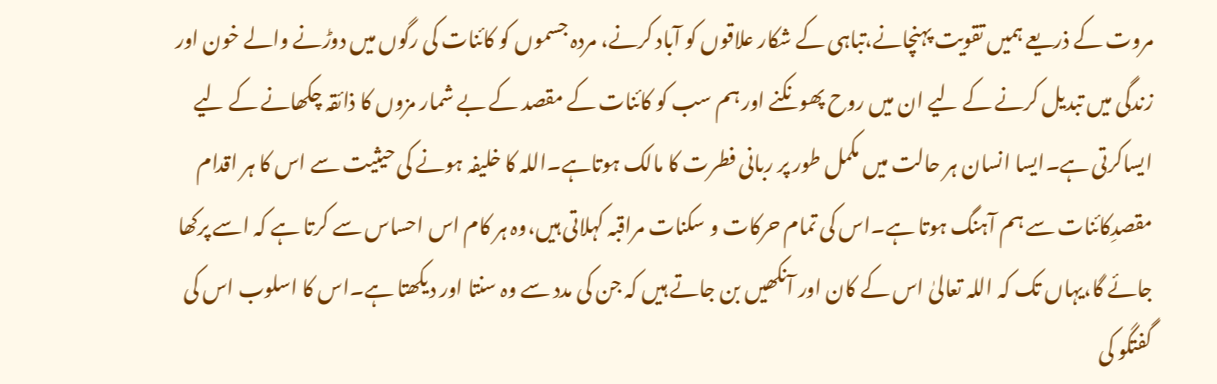مروت کے ذریعے ہمیں تقویت پہنچانے،تباہی کے شکار علاقوں کو آباد کرنے، مردہ جسموں کو کائنات کی رگوں میں دوڑنے والے خون اور زندگی میں تبدیل کرنے کے لیے ان میں روح پھونکنے اور ہم سب کو کائنات کے مقصد کے بے شمار مزوں کا ذائقہ چکھانے کے لیے ایساکرتی ہے۔ایسا انسان ہر حالت میں مکمل طور پر ربانی فطرت کا مالک ہوتاہے۔اللہ کا خلیفہ ہونے کی حیثیت سے اس کا ہر اقدام مقصدِکائنات سے ہم آہنگ ہوتا ہے۔اس کی تمام حرکات و سکنات مراقبہ کہلاتی ہیں،وہ ہر کام اس احساس سے کرتا ہے کہ اسے پرکھا جائے گا،یہاں تک کہ اللہ تعالیٰ اس کے کان اور آنکھیں بن جاتے ہیں کہ جن کی مدد سے وہ سنتا اور دیکھتا ہے۔اس کا اسلوب اس کی گفتگو کی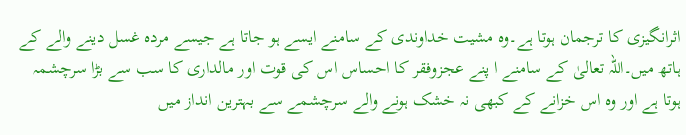اثرانگیزی کا ترجمان ہوتا ہے۔وہ مشیت خداوندی کے سامنے ایسے ہو جاتا ہے جیسے مردہ غسل دینے والے کے ہاتھ میں۔اللہ تعالیٰ کے سامنے ا پنے عجزوفقر کا احساس اس کی قوت اور مالداری کا سب سے بڑا سرچشمہ ہوتا ہے اور وہ اس خزانے کے کبھی نہ خشک ہونے والے سرچشمے سے بہترین انداز میں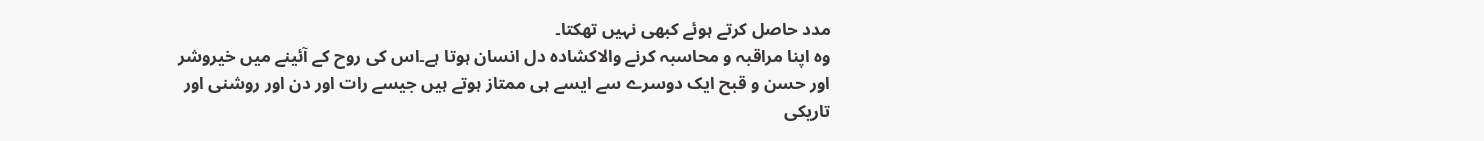مدد حاصل کرتے ہوئے کبھی نہیں تھکتا۔
وہ اپنا مراقبہ و محاسبہ کرنے والاکشادہ دل انسان ہوتا ہے۔اس کی روح کے آئینے میں خیروشر اور حسن و قبح ایک دوسرے سے ایسے ہی ممتاز ہوتے ہیں جیسے رات اور دن اور روشنی اور تاریکی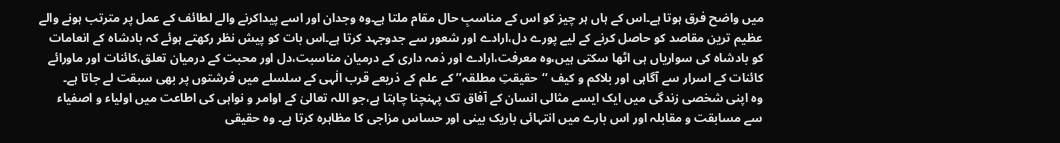میں واضح فرق ہوتا ہے۔اس کے ہاں ہر چیز کو اس کے مناسبِ حال مقام ملتا ہے۔وہ وجدان اور اسے پیداکرنے والے لطائف کے عمل پر مترتب ہونے والے عظیم ترین مقاصد کو حاصل کرنے کے لیے پورے دل،ارادے اور شعور سے جدوجہد کرتا ہے۔اس بات کو پیش نظر رکھتے ہوئے کہ بادشاہ کے انعامات کو بادشاہ کی سواریاں ہی اٹھا سکتی ہیں،وہ معرفت،ارادے اور ذمہ داری کے درمیان مناسبت،دل اور محبت کے درمیان تعلق،کائنات اور ماورائے کائنات کے اسرار سے آگاہی اور بلاکم و کیف ‘‘حقیقتِ مطلقہ’’ کے علم کے ذریعے قرب الٰہی کے سلسلے میں فرشتوں پر بھی سبقت لے جاتا ہے۔
وہ اپنی شخصی زندگی میں ایک ایسے مثالی انسان کے آفاق تک پہنچنا چاہتا ہے،جو اللہ تعالیٰ کے اوامر و نواہی کی اطاعت میں اولیاء و اصفیاء سے مسابقت و مقابلہ اور اس بارے میں انتہائی باریک بینی اور حساس مزاجی کا مظاہرہ کرتا ہے۔ وہ حقیقی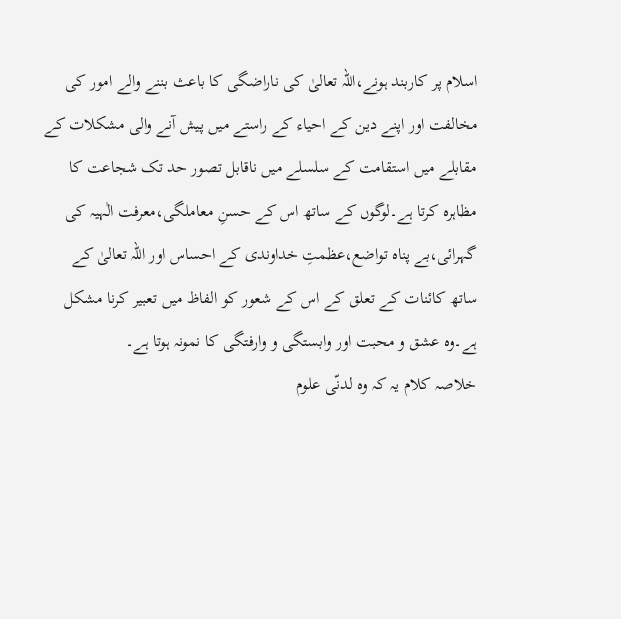اسلام پر کاربند ہونے،اللہ تعالیٰ کی ناراضگی کا باعث بننے والے امور کی مخالفت اور اپنے دین کے احیاء کے راستے میں پیش آنے والی مشکلات کے مقابلے میں استقامت کے سلسلے میں ناقابل تصور حد تک شجاعت کا مظاہرہ کرتا ہے۔لوگوں کے ساتھ اس کے حسنِ معاملگی،معرفت الٰہیہ کی گہرائی،بے پناہ تواضع،عظمتِ خداوندی کے احساس اور اللہ تعالیٰ کے ساتھ کائنات کے تعلق کے اس کے شعور کو الفاظ میں تعبیر کرنا مشکل ہے۔وہ عشق و محبت اور وابستگی و وارفتگی کا نمونہ ہوتا ہے۔
خلاصہ کلام یہ کہ وہ لدنّی علوم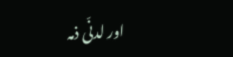اور لدنّی ذمہ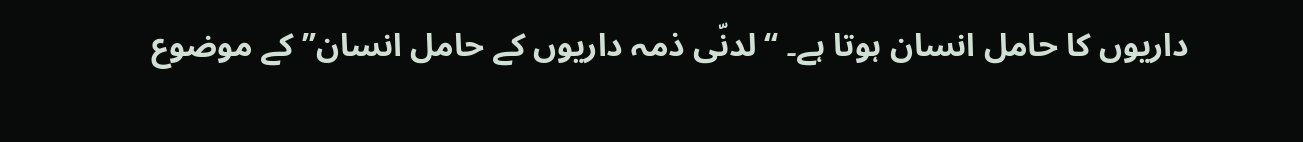داریوں کا حامل انسان ہوتا ہے۔ ‘‘لدنّی ذمہ داریوں کے حامل انسان’’کے موضوع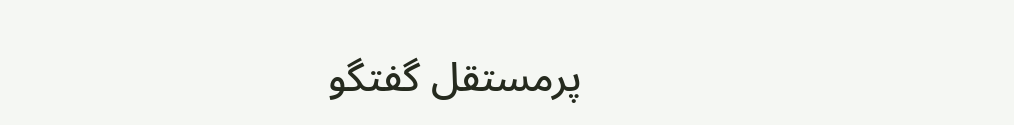پرمستقل گفتگو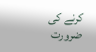کرنے کی ضرورت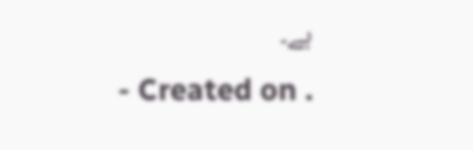ہے۔
- Created on .